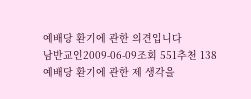예배당 환기에 관한 의견입니다
남반교인2009-06-09조회 551추천 138
예배당 환기에 관한 제 생각을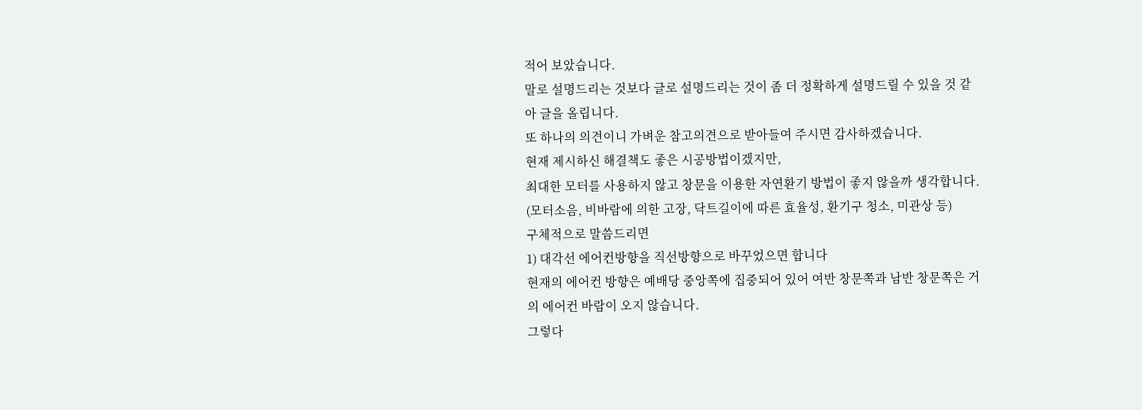적어 보았습니다.
말로 설명드리는 것보다 글로 설명드리는 것이 좀 더 정확하게 설명드릴 수 있을 것 같아 글을 올립니다.
또 하나의 의견이니 가벼운 참고의견으로 받아들여 주시면 감사하겠습니다.
현재 제시하신 해결책도 좋은 시공방법이겠지만,
최대한 모터를 사용하지 않고 창문을 이용한 자연환기 방법이 좋지 않을까 생각합니다.
(모터소음, 비바람에 의한 고장, 닥트길이에 따른 효율성, 환기구 청소, 미관상 등)
구체적으로 말씀드리면
1) 대각선 에어컨방향을 직선방향으로 바꾸었으면 합니다
현재의 에어컨 방향은 예배당 중앙쪽에 집중되어 있어 여반 창문쪽과 남반 창문쪽은 거의 에어컨 바람이 오지 않습니다.
그렇다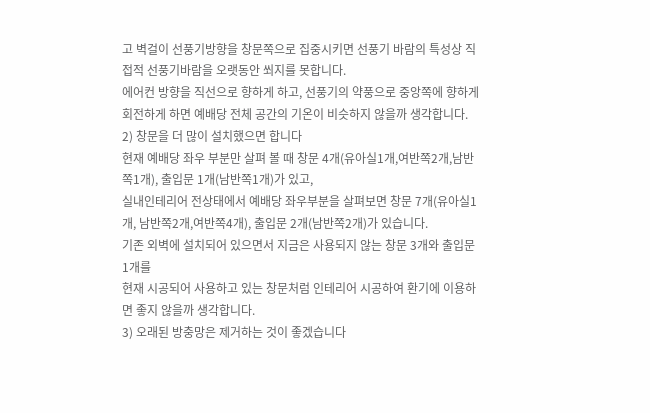고 벽걸이 선풍기방향을 창문쪽으로 집중시키면 선풍기 바람의 특성상 직접적 선풍기바람을 오랫동안 쐬지를 못합니다.
에어컨 방향을 직선으로 향하게 하고, 선풍기의 약풍으로 중앙쪽에 향하게 회전하게 하면 예배당 전체 공간의 기온이 비슷하지 않을까 생각합니다.
2) 창문을 더 많이 설치했으면 합니다
현재 예배당 좌우 부분만 살펴 볼 때 창문 4개(유아실1개,여반쪽2개,남반쪽1개), 출입문 1개(남반쪽1개)가 있고,
실내인테리어 전상태에서 예배당 좌우부분을 살펴보면 창문 7개(유아실1개, 남반쪽2개,여반쪽4개), 출입문 2개(남반쪽2개)가 있습니다.
기존 외벽에 설치되어 있으면서 지금은 사용되지 않는 창문 3개와 출입문 1개를
현재 시공되어 사용하고 있는 창문처럼 인테리어 시공하여 환기에 이용하면 좋지 않을까 생각합니다.
3) 오래된 방충망은 제거하는 것이 좋겠습니다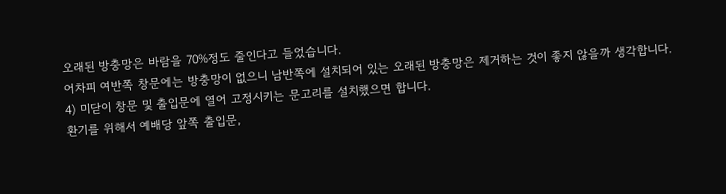오래된 방충망은 바람을 70%정도 줄인다고 들었습니다.
어차피 여반쪽 창문에는 방충망이 없으니 남반쪽에 설치되어 있는 오래된 방충망은 제거하는 것이 좋지 않을까 생각합니다.
4) 미닫이 창문 및 출입문에 열어 고정시키는 문고리를 설치했으면 합니다.
환기를 위해서 예배당 앞쪽 출입문,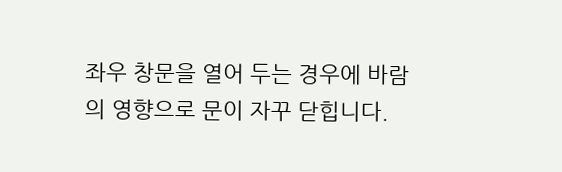좌우 창문을 열어 두는 경우에 바람의 영향으로 문이 자꾸 닫힙니다.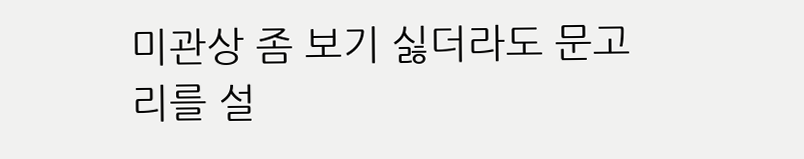미관상 좀 보기 싫더라도 문고리를 설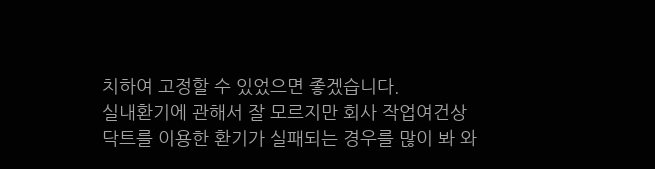치하여 고정할 수 있었으면 좋겠습니다.
실내환기에 관해서 잘 모르지만 회사 작업여건상 닥트를 이용한 환기가 실패되는 경우를 많이 봐 와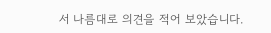서 나름대로 의견을 적어 보았습니다.